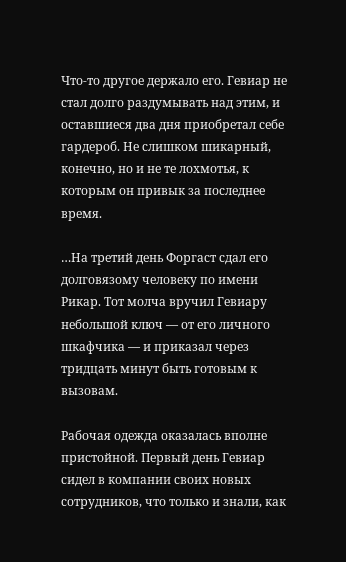Что-то другое держало его. Гевиар не стал долго раздумывать над этим, и оставшиеся два дня приобретал себе гардероб. Не слишком шикарный, конечно, но и не те лохмотья, к которым он привык за последнее время.

…На третий день Форгаст сдал его долговязому человеку по имени Рикар. Тот молча вручил Гевиару небольшой ключ — от его личного шкафчика — и приказал через тридцать минут быть готовым к вызовам.

Рабочая одежда оказалась вполне пристойной. Первый день Гевиар сидел в компании своих новых сотрудников, что только и знали, как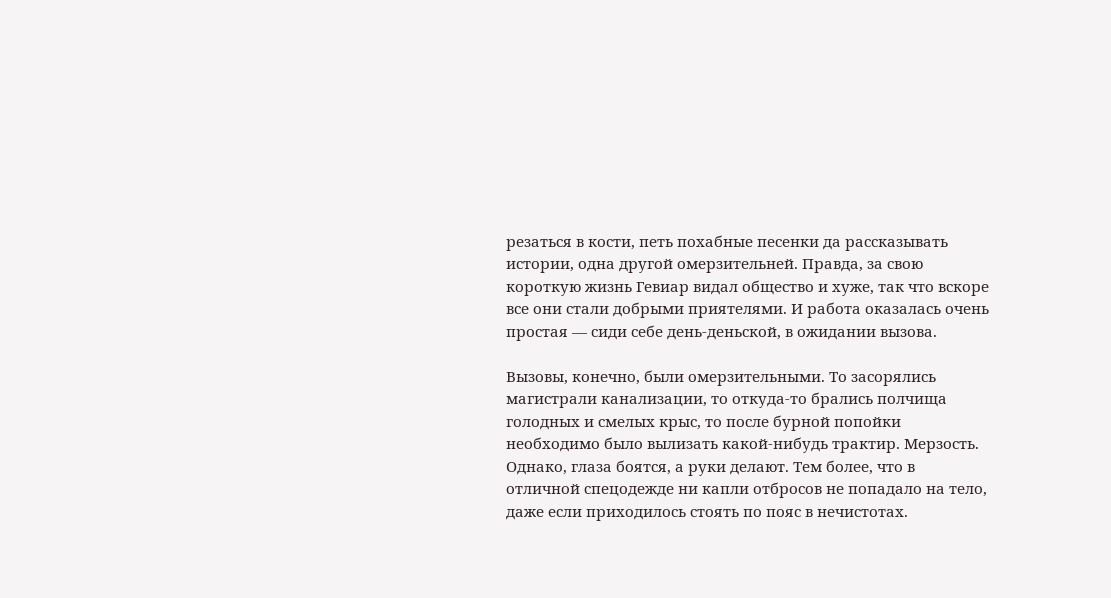резаться в кости, петь похабные песенки да рассказывать истории, одна другой омерзительней. Правда, за свою короткую жизнь Гевиар видал общество и хуже, так что вскоре все они стали добрыми приятелями. И работа оказалась очень простая — сиди себе день-деньской, в ожидании вызова.

Вызовы, конечно, были омерзительными. То засорялись магистрали канализации, то откуда-то брались полчища голодных и смелых крыс, то после бурной попойки необходимо было вылизать какой-нибудь трактир. Мерзость. Однако, глаза боятся, а руки делают. Тем более, что в отличной спецодежде ни капли отбросов не попадало на тело, даже если приходилось стоять по пояс в нечистотах.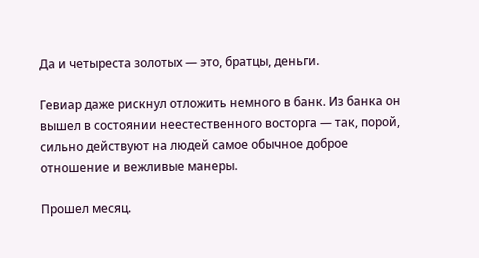Да и четыреста золотых — это, братцы, деньги.

Гевиар даже рискнул отложить немного в банк. Из банка он вышел в состоянии неестественного восторга — так, порой, сильно действуют на людей самое обычное доброе отношение и вежливые манеры.

Прошел месяц.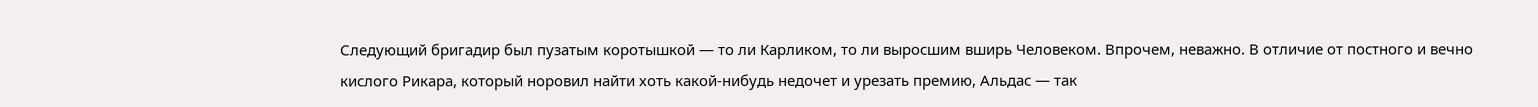Следующий бригадир был пузатым коротышкой — то ли Карликом, то ли выросшим вширь Человеком. Впрочем, неважно. В отличие от постного и вечно кислого Рикара, который норовил найти хоть какой-нибудь недочет и урезать премию, Альдас — так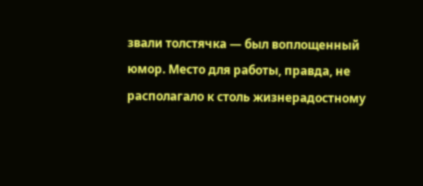звали толстячка — был воплощенный юмор. Место для работы, правда, не располагало к столь жизнерадостному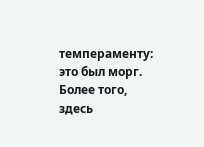темпераменту: это был морг. Более того, здесь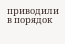приводили в порядок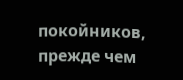покойников, прежде чем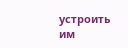устроить им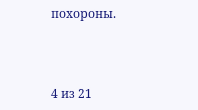похороны.



4 из 21